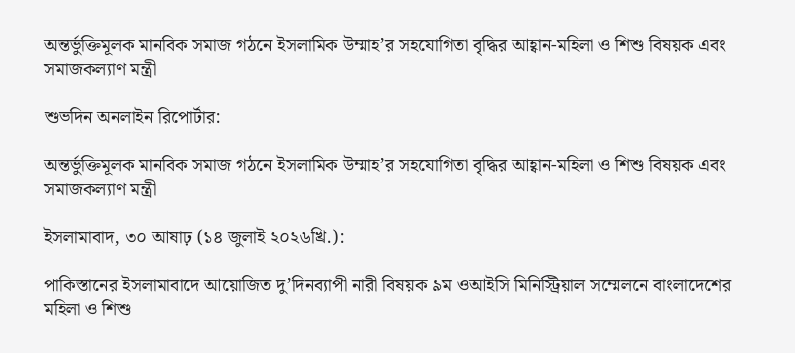অন্তর্ভুক্তিমূলক মানবিক সমাজ গঠনে ইসলামিক উম্মাহ’র সহযোগিতা বৃদ্ধির আহ্বান-মহিলা ও শিশু বিষয়ক এবং সমাজকল্যাণ মন্ত্রী

শুভদিন অনলাইন রিপোর্টার:

অন্তর্ভুক্তিমূলক মানবিক সমাজ গঠনে ইসলামিক উম্মাহ’র সহযোগিতা বৃদ্ধির আহ্বান-মহিলা ও শিশু বিষয়ক এবং সমাজকল্যাণ মন্ত্রী

ইসলামাবাদ, ৩০ আষাঢ় (১৪ জুলাই ২০২৬খ্রি.):

পাকিস্তানের ইসলামাবাদে আয়োজিত দু’দিনব্যাপী নারী বিষয়ক ৯ম ওআইসি মিনিস্ট্রিয়াল সম্মেলনে বাংলাদেশের মহিলা ও শিশু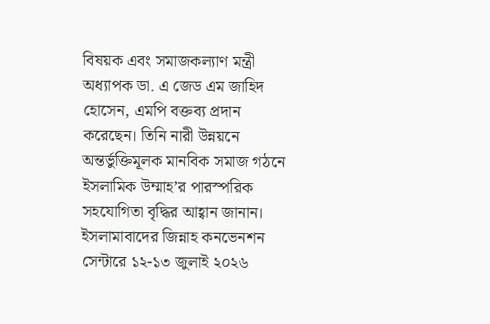বিষয়ক এবং সমাজকল্যাণ মন্ত্রী অধ্যাপক ডা. এ জেড এম জাহিদ হোসেন, এমপি বক্তব্য প্রদান করেছেন। তিনি নারী উন্নয়নে অন্তর্ভুক্তিমূলক মানবিক সমাজ গঠনে ইসলামিক উম্মাহ’র পারস্পরিক সহযোগিতা বৃদ্ধির আহ্বান জানান। ইসলামাবাদের জিন্নাহ কনভেনশন সেন্টারে ১২-১৩ জুলাই ২০২৬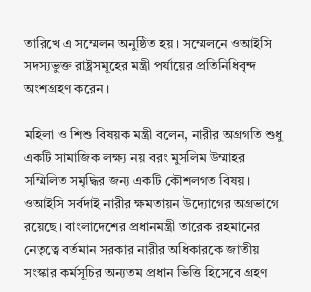তারিখে এ সম্মেলন অনুষ্ঠিত হয়। সম্মেলনে ওআইসি সদস্যভুক্ত রাষ্ট্রসমূহের মন্ত্রী পর্যায়ের প্রতিনিধিবৃন্দ অংশগ্রহণ করেন।

মহিলা ও শিশু বিষয়ক মন্ত্রী বলেন, নারীর অগ্রগতি শুধু একটি সামাজিক লক্ষ্য নয় বরং মুসলিম উম্মাহর সম্মিলিত সমৃদ্ধির জন্য একটি কৌশলগত বিষয়। ওআইসি সর্বদাই নারীর ক্ষমতায়ন উদ্যোগের অগ্রভাগে রয়েছে। বাংলাদেশের প্রধানমন্ত্রী তারেক রহমানের নেতৃত্বে বর্তমান সরকার নারীর অধিকারকে জাতীয় সংস্কার কর্মসূচির অন্যতম প্রধান ভিত্তি হিসেবে গ্রহণ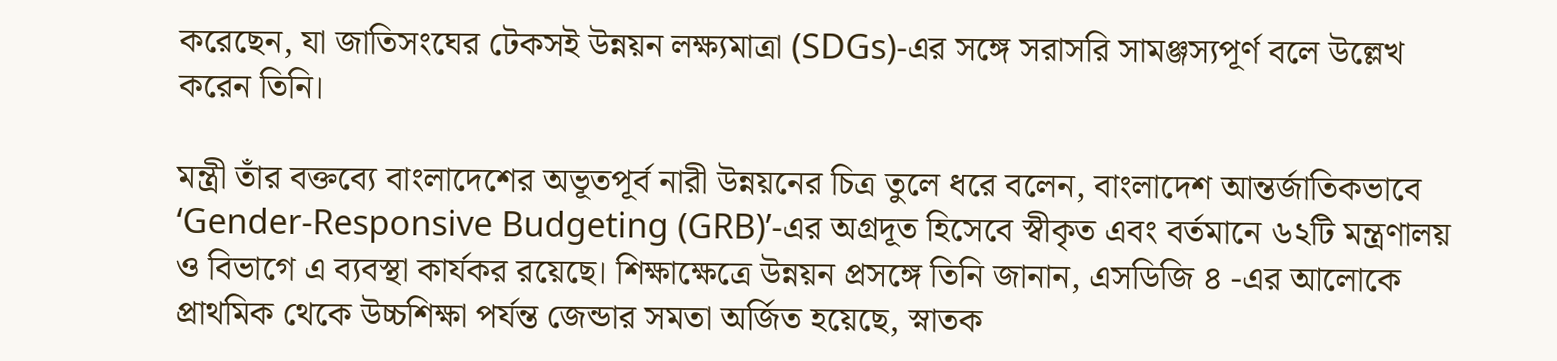করেছেন, যা জাতিসংঘের টেকসই উন্নয়ন লক্ষ্যমাত্রা (SDGs)-এর সঙ্গে সরাসরি সামঞ্জস্যপূর্ণ বলে উল্লেখ করেন তিনি।

মন্ত্রী তাঁর বক্তব্যে বাংলাদেশের অভূতপূর্ব নারী উন্নয়নের চিত্র তুলে ধরে বলেন, বাংলাদেশ আন্তর্জাতিকভাবে ‘Gender-Responsive Budgeting (GRB)’-এর অগ্রদূত হিসেবে স্বীকৃত এবং বর্তমানে ৬২টি মন্ত্রণালয় ও বিভাগে এ ব্যবস্থা কার্যকর রয়েছে। শিক্ষাক্ষেত্রে উন্নয়ন প্রসঙ্গে তিনি জানান, এসডিজি ৪ -এর আলোকে প্রাথমিক থেকে উচ্চশিক্ষা পর্যন্ত জেন্ডার সমতা অর্জিত হয়েছে, স্নাতক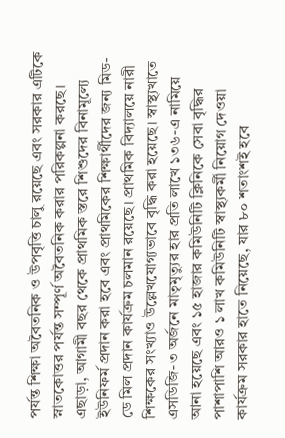পর্যন্ত শিক্ষা অবৈতনিক ও উপবৃত্তি চালু রয়েছে এবং সরকার এটিকে স্নাতকোত্তর পর্যন্ত সম্পূর্ণ অবৈতনিক করার পরিকল্পনা করছে। এছাড়া, আগামী বছর থেকে প্রাথমিক স্তরে শিশুদের বিনামূল্যে ইউনিফর্ম প্রদান করা হবে এবং প্রাথমিকের শিক্ষার্থীদের জন্য মিড-ডে মিল প্রদান কার্যক্রম চলমান রয়েছে। প্রাথমিক বিদ্যালয়ে নারী শিক্ষকের সংখ্যাও উল্লেখযোগ্যভাবে বৃদ্ধি করা হয়েছে। স্বাস্থ্যখাতে এসডিজি-৩ অর্জনে মাতৃমৃত্যুর হার প্রতি লাখে ১৩৬-এ নামিয়ে আনা হয়েছে এবং ১৫ হাজার কমিউনিটি ক্লিনিকে সেবা বৃদ্ধির পাশাপাশি আরও ১ লাখ কমিউনিটি স্বাস্থ্যকর্মী নিয়োগ দেওয়া কার্যক্রম সরকার হাতে নিয়েছে, যার ৮০ শতাংশই হবে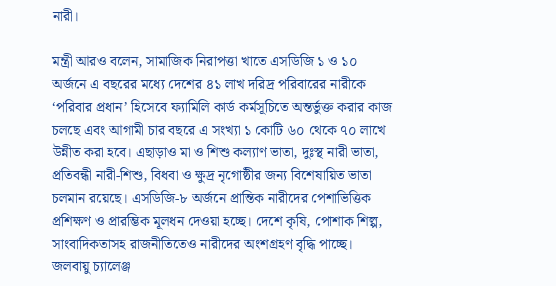নারী।

মন্ত্রী আরও বলেন, সামাজিক নিরাপত্তা খাতে এসডিজি ১ ও ১০ অর্জনে এ বছরের মধ্যে দেশের ৪১ লাখ দরিদ্র পরিবারের নারীকে ‘পরিবার প্রধান’ হিসেবে ফ্যামিলি কার্ড কর্মসূচিতে অন্তর্ভুক্ত করার কাজ চলছে এবং আগামী চার বছরে এ সংখ্যা ১ কোটি ৬০ থেকে ৭০ লাখে উন্নীত করা হবে। এছাড়াও মা ও শিশু কল্যাণ ভাতা, দুঃস্থ নারী ভাতা, প্রতিবন্ধী নারী-শিশু, বিধবা ও ক্ষুদ্র নৃগোষ্ঠীর জন্য বিশেষায়িত ভাতা চলমান রয়েছে। এসডিজি-৮ অর্জনে প্রান্তিক নারীদের পেশাভিত্তিক প্রশিক্ষণ ও প্রারম্ভিক মূলধন দেওয়া হচ্ছে। দেশে কৃষি, পোশাক শিল্প, সাংবাদিকতাসহ রাজনীতিতেও নারীদের অংশগ্রহণ বৃদ্ধি পাচ্ছে। জলবায়ু চ্যালেঞ্জ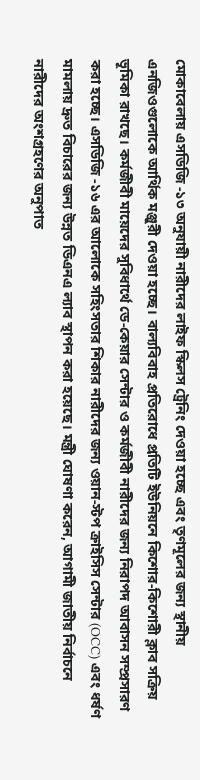মোকাবেলায় এসডিজি -১৩ অনুযায়ী নারীদের লাইফ স্কিলস ট্রেনিং দেওয়া হচ্ছে এবং তৃণমূলের জন্য স্থানীয় এনজিওগুলোকে আর্থিক মঞ্জুরী দেওয়া হচ্ছে। বাল্যবিবাহ প্রতিরোধে প্রতিটি ইউনিয়নে কিশোর-কিশোরী ক্লাব সক্রিয় ভূমিকা রাখছে। কর্মজীবী মায়েদের সুবিধার্থে ডে-কেয়ার সেন্টার ও কর্মজীবী নারীদের জন্য নিরাপদ আবাসন সম্প্রসারণ করা হচ্ছে। এসডিজি -১৬ এর আলোকে সহিংসতার শিকার নারীদের জন্য ওয়ান-স্টপ ক্রাইসিস সেন্টার (OCC) এবং ধর্ষণ মামলায় দ্রুত বিচারের জন্য উন্নত ডিএনএ ল্যাব স্থাপন করা হয়েছে। মন্ত্রী ঘোষণা করেন, আগামী জাতীয় নির্বাচনে নারীদের অংশগ্রহণের অনুপাত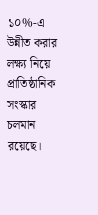১০%-এ উন্নীত করার লক্ষ্য নিয়ে প্রাতিষ্ঠানিক সংস্কার চলমান রয়েছে।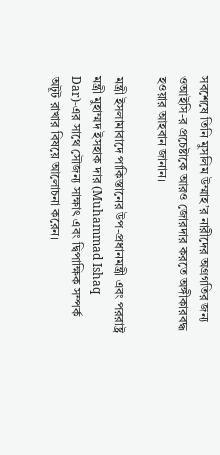সবশেষে তিনি মুসলিম উম্মাহ’র নারীদের অগ্রগতির জন্য ওআইসি-র প্রচেষ্টাকে আরও জোরদার করতে অঙ্গীকারবদ্ধ হওয়ার আহবান জানান।

মন্ত্রী ইসলামাবাদে পাকিস্তানের উপ-প্রধানমন্ত্রী এবং পররাষ্ট্র মন্ত্রী মুহাম্মদ ইসহাক দার (Muhammad Ishaq Dar)-এর সাথে সৌজন্য সাক্ষাৎ এবং দ্বিপাক্ষিক সম্পর্ক অটূট রাখার বিষয়ে আলোচনা করেন।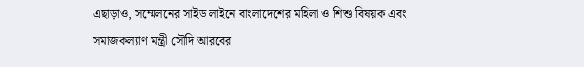এছাড়াও, সম্মেলনের সাইড লাইনে বাংলাদেশের মহিলা ও শিশু বিষয়ক এবং সমাজকল্যাণ মন্ত্রী সৌদি আরবের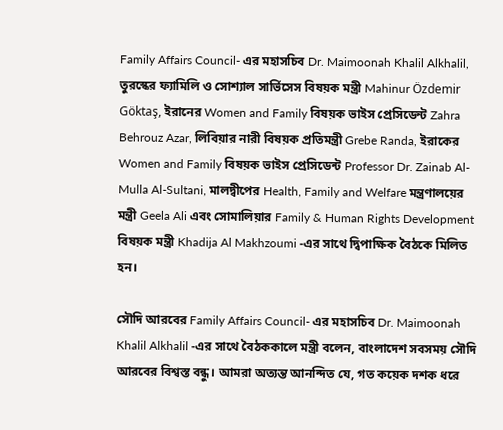Family Affairs Council- এর মহাসচিব Dr. Maimoonah Khalil Alkhalil, তুরস্কের ফ্যামিলি ও সোশ্যাল সার্ভিসেস বিষয়ক মন্ত্রী Mahinur Özdemir Göktaş, ইরানের Women and Family বিষয়ক ভাইস প্রেসিডেন্ট Zahra Behrouz Azar, লিবিয়ার নারী বিষয়ক প্রতিমন্ত্রী Grebe Randa, ইরাকের Women and Family বিষয়ক ভাইস প্রেসিডেন্ট Professor Dr. Zainab Al-Mulla Al-Sultani, মালদ্বীপের Health, Family and Welfare মন্ত্রণালয়ের মন্ত্রী Geela Ali এবং সোমালিয়ার Family & Human Rights Development বিষয়ক মন্ত্রী Khadija Al Makhzoumi -এর সাথে দ্বিপাক্ষিক বৈঠকে মিলিত হন।

সৌদি আরবের Family Affairs Council- এর মহাসচিব Dr. Maimoonah Khalil Alkhalil -এর সাথে বৈঠককালে মন্ত্রী বলেন, বাংলাদেশ সবসময় সৌদি আরবের বিশ্বস্ত বন্ধু। আমরা অত্যন্ত আনন্দিত যে, গত কয়েক দশক ধরে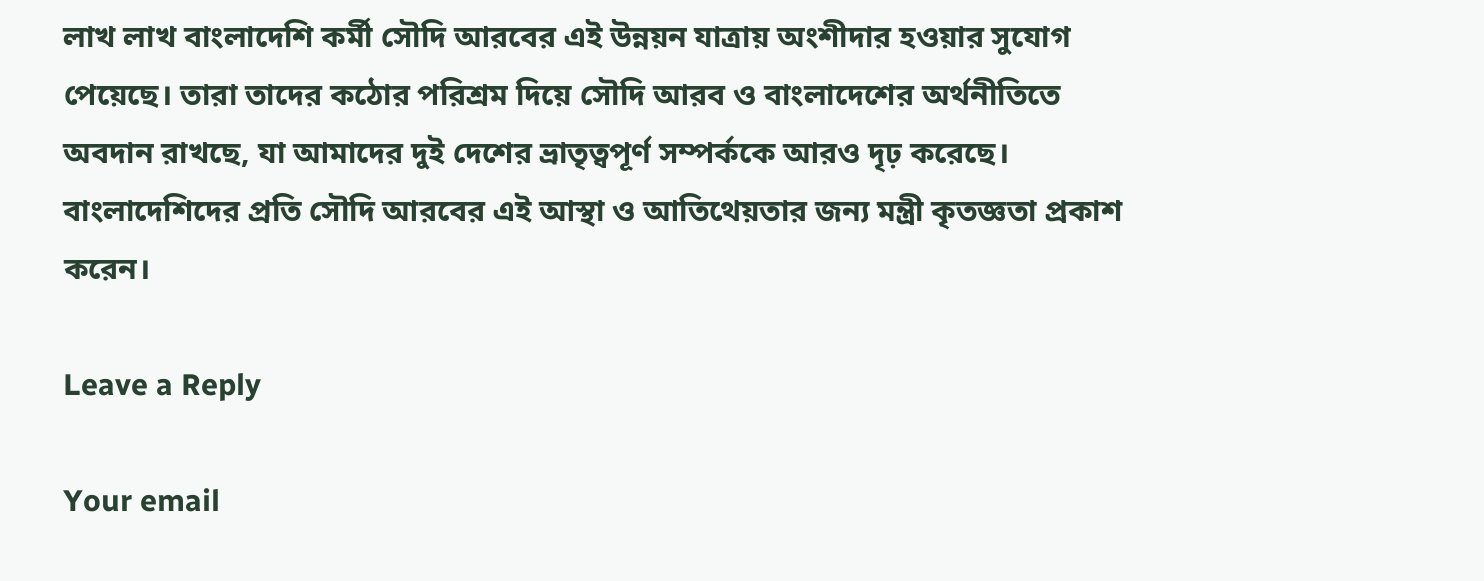লাখ লাখ বাংলাদেশি কর্মী সৌদি আরবের এই উন্নয়ন যাত্রায় অংশীদার হওয়ার সুযোগ পেয়েছে। তারা তাদের কঠোর পরিশ্রম দিয়ে সৌদি আরব ও বাংলাদেশের অর্থনীতিতে অবদান রাখছে, যা আমাদের দুই দেশের ভ্রাতৃত্বপূর্ণ সম্পর্ককে আরও দৃঢ় করেছে। বাংলাদেশিদের প্রতি সৌদি আরবের এই আস্থা ও আতিথেয়তার জন্য মন্ত্রী কৃতজ্ঞতা প্রকাশ করেন।

Leave a Reply

Your email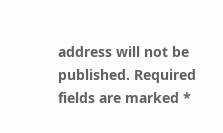address will not be published. Required fields are marked *